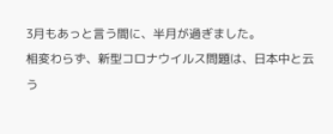3月もあっと言う間に、半月が過ぎました。
相変わらず、新型コロナウイルス問題は、日本中と云う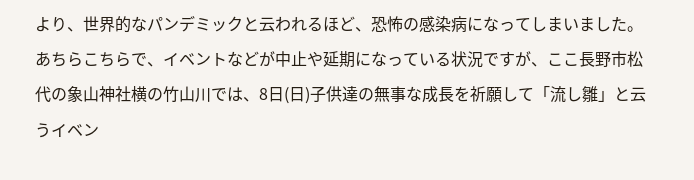より、世界的なパンデミックと云われるほど、恐怖の感染病になってしまいました。
あちらこちらで、イベントなどが中止や延期になっている状況ですが、ここ長野市松代の象山神社横の竹山川では、8日(日)子供達の無事な成長を祈願して「流し雛」と云うイベン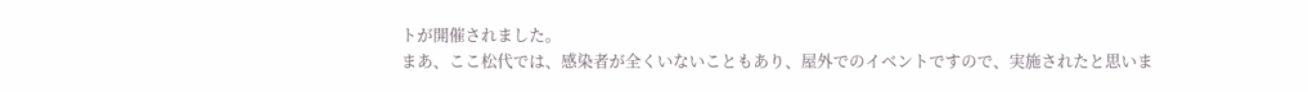トが開催されました。
まあ、ここ松代では、感染者が全くいないこともあり、屋外でのイベントですので、実施されたと思いま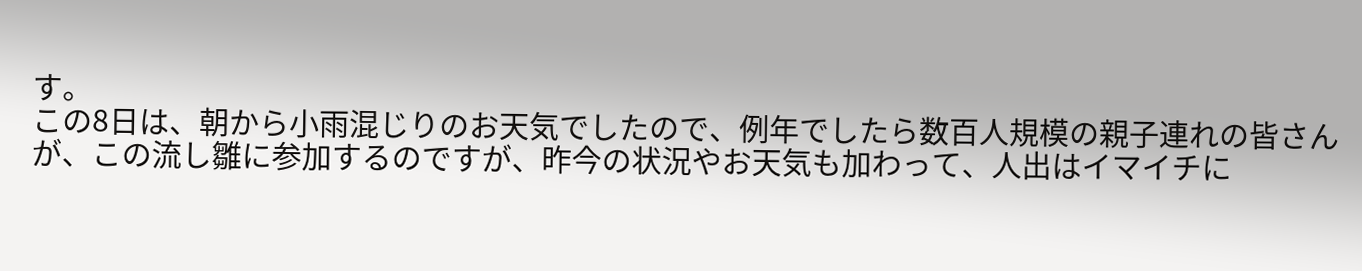す。
この8日は、朝から小雨混じりのお天気でしたので、例年でしたら数百人規模の親子連れの皆さんが、この流し雛に参加するのですが、昨今の状況やお天気も加わって、人出はイマイチに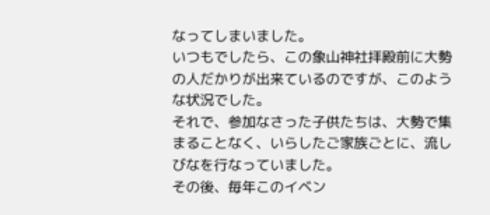なってしまいました。
いつもでしたら、この象山神社拝殿前に大勢の人だかりが出来ているのですが、このような状況でした。
それで、参加なさった子供たちは、大勢で集まることなく、いらしたご家族ごとに、流しびなを行なっていました。
その後、毎年このイベン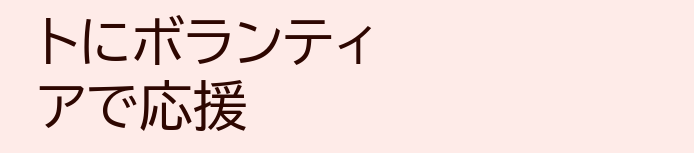トにボランティアで応援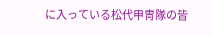に入っている松代甲冑隊の皆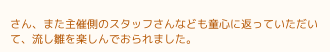さん、また主催側のスタッフさんなども童心に返っていただいて、流し雛を楽しんでおられました。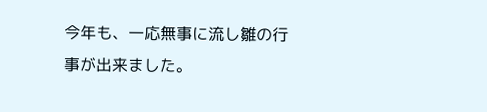今年も、一応無事に流し雛の行事が出来ました。